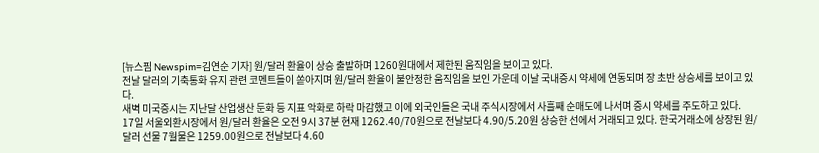[뉴스핌 Newspim=김연순 기자] 원/달러 환율이 상승 출발하며 1260원대에서 제한된 움직임을 보이고 있다.
전날 달러의 기축통화 유지 관련 코멘트들이 쏟아지며 원/달러 환율이 불안정한 움직임을 보인 가운데 이날 국내증시 약세에 연동되며 장 초반 상승세를 보이고 있다.
새벽 미국증시는 지난달 산업생산 둔화 등 지표 악화로 하락 마감했고 이에 외국인들은 국내 주식시장에서 사흘째 순매도에 나서며 증시 약세를 주도하고 있다.
17일 서울외환시장에서 원/달러 환율은 오전 9시 37분 현재 1262.40/70원으로 전날보다 4.90/5.20원 상승한 선에서 거래되고 있다. 한국거래소에 상장된 원/달러 선물 7월물은 1259.00원으로 전날보다 4.60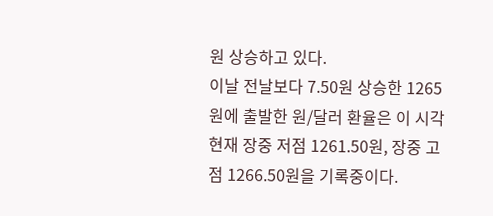원 상승하고 있다.
이날 전날보다 7.50원 상승한 1265원에 출발한 원/달러 환율은 이 시각 현재 장중 저점 1261.50원, 장중 고점 1266.50원을 기록중이다.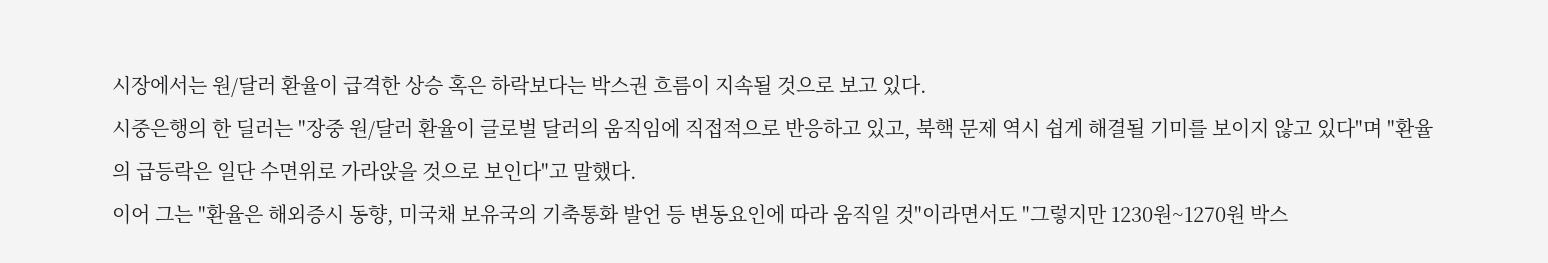시장에서는 원/달러 환율이 급격한 상승 혹은 하락보다는 박스권 흐름이 지속될 것으로 보고 있다.
시중은행의 한 딜러는 "장중 원/달러 환율이 글로벌 달러의 움직임에 직접적으로 반응하고 있고, 북핵 문제 역시 쉽게 해결될 기미를 보이지 않고 있다"며 "환율의 급등락은 일단 수면위로 가라앉을 것으로 보인다"고 말했다.
이어 그는 "환율은 해외증시 동향, 미국채 보유국의 기축통화 발언 등 변동요인에 따라 움직일 것"이라면서도 "그렇지만 1230원~1270원 박스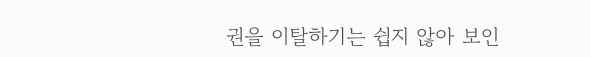권을 이탈하기는 쉽지 않아 보인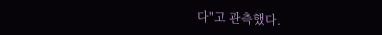다"고 관측했다.